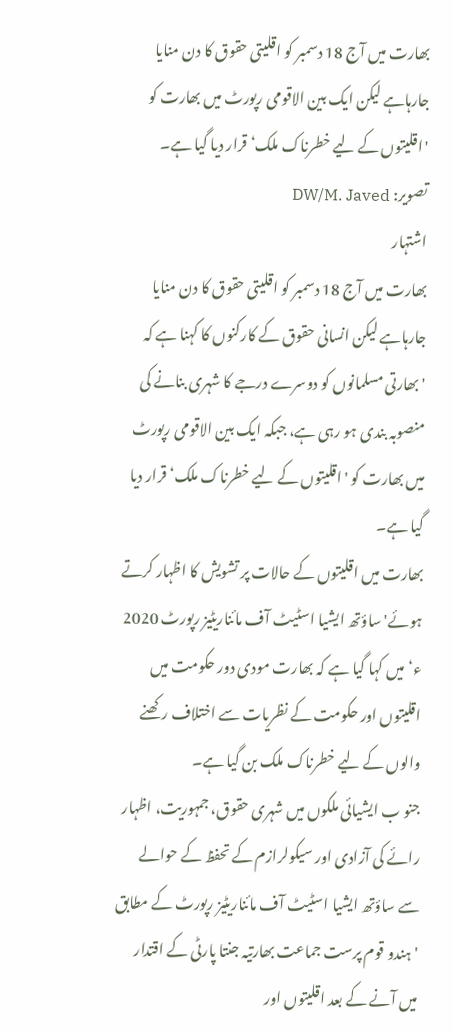بھارت میں آج 18 دسمبر کو اقلیتی حقوق کا دن منایا جارہاہے لیکن ایک بین الاقومی رپورٹ میں بھارت کو 'اقلیتوں کے لیے خطرناک ملک‘ قرار دیا گیا ہے۔
تصویر: DW/M. Javed
اشتہار
بھارت میں آج 18 دسمبر کو اقلیتی حقوق کا دن منایا جارہاہے لیکن انسانی حقوق کے کارکنوں کا کہنا ہے کہ 'بھارتی مسلمانوں کو دوسرے درجے کا شہری بنانے کی منصوبہ بندی ہو رہی ہے، جبکہ ایک بین الاقومی رپورٹ میں بھارت کو 'اقلیتوں کے لیے خطرناک ملک‘ قرار دیا گیا ہے۔
بھارت میں اقلیتوں کے حالات پر تشویش کا اظہار کرتے ہوئے'ساؤتھ ایشیا اسٹیٹ آف مائناریٹیز رپورٹ 2020 ء‘ میں کہا گیا ہے کہ بھارت مودی دور حکومت میں اقلیتوں اور حکومت کے نظریات سے اختلاف رکھنے والوں کے لیے خطرناک ملک بن گیا ہے۔
جنو ب ایشیائی ملکوں میں شہری حقوق، جمہوریت، اظہار رائے کی آزادی اور سیکولرازم کے تحفظ کے حوالے سے ساؤتھ ایشیا اسٹیٹ آف مائناریٹیز رپورٹ کے مطابق 'ہندو قوم پرست جماعت بھارتیہ جنتا پارٹی کے اقتدار میں آنے کے بعد اقلیتوں اور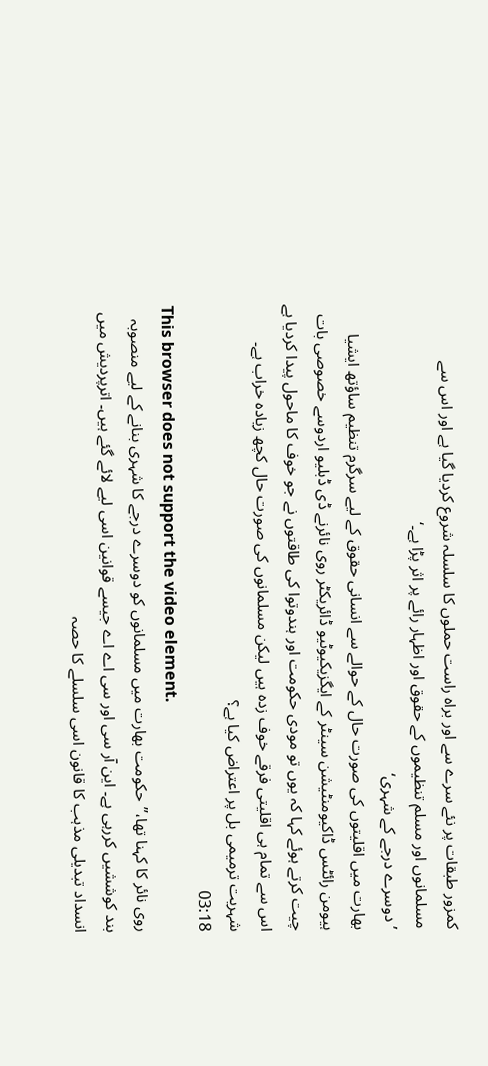کمزور طبقات پر نئے سرے سے اور براہ راست حملوں کا سلسلہ شروع کردیا گیا ہے اور اس سے مسلمانوں اور مسلم تنظیموں کے حقوق اور اظہار رائے پر اثر پڑا ہے۔‘
’دوسرے درجے کے شہری‘
بھارت میں اقلیتوں کی صورت حال کے حوالے سے انسانی حقوق کے لیے سرگرم تنظیم ساؤتھ ایشیا ہیومن رائٹس ڈاکیومنٹیشن سینٹر کے ایگزیکیوٹیو ڈائریکٹر روی نائرنے ڈی ڈبلیو اردوسے خصوصی بات چیت کرتے ہوئے کہا کہ یوں تو مودی حکومت اور ہندوتوا کی طاقتوں نے جو خوف کا ماحول پیدا کردیا ہے اس سے تمام ہی اقلیتی فرقے خوف زدہ ہیں لیکن مسلمانوں کی صورت حال کچھ زیادہ خراب ہے۔
شہریت ترمیمی بل پر اعتراض کیا ہے؟
03:18
This browser does not support the video element.
روی نائر کا کہنا تھا،”حکومت بھارت میں مسلمانوں کو دوسرے درجے کا شہری بنانے کے لیے منصوبہ بند کوششیں کررہی ہے۔ این آر سی اور سی اے اے جیسے قوانین اسی لیے لائے گئے ہیں۔ اترپردیش میں انسداد تبدیلی مذہب کا قانون اسی سلسلے کا حصہ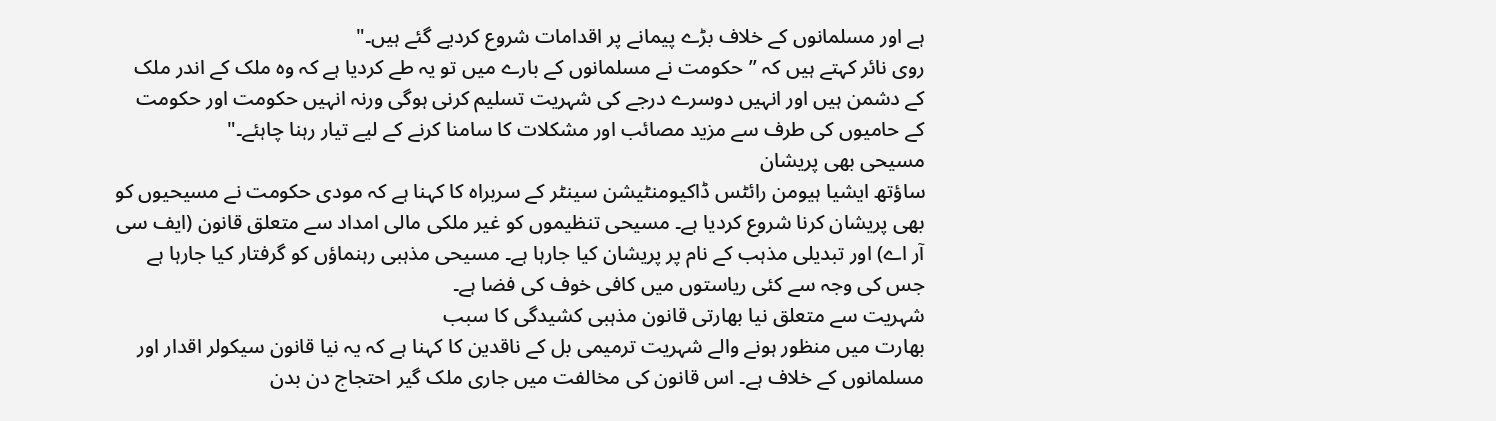ہے اور مسلمانوں کے خلاف بڑے پیمانے پر اقدامات شروع کردیے گئے ہیں۔"
روی نائر کہتے ہیں کہ ”حکومت نے مسلمانوں کے بارے میں تو یہ طے کردیا ہے کہ وہ ملک کے اندر ملک کے دشمن ہیں اور انہیں دوسرے درجے کی شہریت تسلیم کرنی ہوگی ورنہ انہیں حکومت اور حکومت کے حامیوں کی طرف سے مزید مصائب اور مشکلات کا سامنا کرنے کے لیے تیار رہنا چاہئے۔"
مسیحی بھی پریشان
ساؤتھ ایشیا ہیومن رائٹس ڈاکیومنٹیشن سینٹر کے سربراہ کا کہنا ہے کہ مودی حکومت نے مسیحیوں کو بھی پریشان کرنا شروع کردیا ہے۔ مسیحی تنظیموں کو غیر ملکی مالی امداد سے متعلق قانون (ایف سی آر اے) اور تبدیلی مذہب کے نام پر پریشان کیا جارہا ہے۔ مسیحی مذہبی رہنماؤں کو گرفتار کیا جارہا ہے جس کی وجہ سے کئی ریاستوں میں کافی خوف کی فضا ہے۔
شہريت سے متعلق نيا بھارتی قانون مذہبی کشيدگی کا سبب
بھارت ميں منظور ہونے والے شہريت ترميمی بل کے ناقدين کا کہنا ہے کہ يہ نيا قانون سيکولر اقدار اور مسلمانوں کے خلاف ہے۔ اس قانون کی مخالفت ميں جاری ملک گير احتجاج دن بدن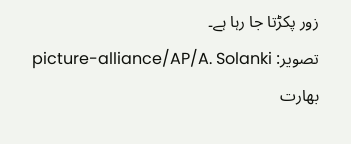زور پکڑتا جا رہا ہے۔
تصویر: picture-alliance/AP/A. Solanki
بھارت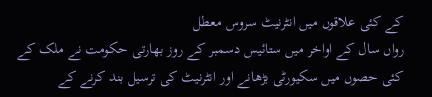کے کئی علاقوں ميں انٹرنيٹ سروس معطل
رواں سال کے اواخر ميں ستائيس دسمبر کے روز بھارتی حکومت نے ملک کے کئی حصوں ميں سکيورٹی بڑھانے اور انٹرنيٹ کی ترسيل بند کرنے کے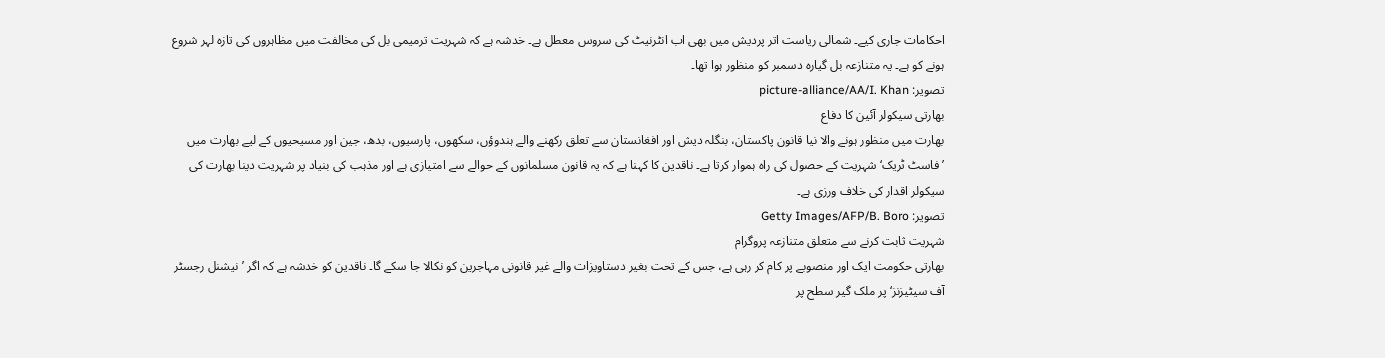احکامات جاری کيے۔ شمالی رياست اتر پرديش ميں بھی اب انٹرنيٹ کی سروس معطل ہے۔ خدشہ ہے کہ شہريت ترميمی بل کی مخالفت ميں مظاہروں کی تازہ لہر شروع ہونے کو ہے۔ يہ متنازعہ بل گيارہ دسمبر کو منظور ہوا تھا۔
تصویر: picture-alliance/AA/I. Khan
بھارتی سيکولر آئين کا دفاع
بھارت ميں منظور ہونے والا نيا قانون پاکستان، بنگلہ ديش اور افغانستان سے تعلق رکھنے والے ہندوؤں، سکھوں، پارسيوں، بدھ، جين اور مسيحيوں کے ليے بھارت ميں ’فاسٹ ٹريک‘ شہريت کے حصول کی راہ ہموار کرتا ہے۔ ناقدين کا کہنا ہے کہ يہ قانون مسلمانوں کے حوالے سے امتيازی ہے اور مذہب کی بنياد پر شہريت دينا بھارت کی سيکولر اقدار کی خلاف ورزی ہے۔
تصویر: Getty Images/AFP/B. Boro
شہريت ثابت کرنے سے متعلق متنازعہ پروگرام
بھارتی حکومت ايک اور منصوبے پر کام کر رہی ہے، جس کے تحت بغير دستاويزات والے غير قانونی مہاجرين کو نکالا جا سکے گا۔ ناقدين کو خدشہ ہے کہ اگر ’نيشنل رجسٹر آف سيٹيزنز‘ پر ملک گير سطح پر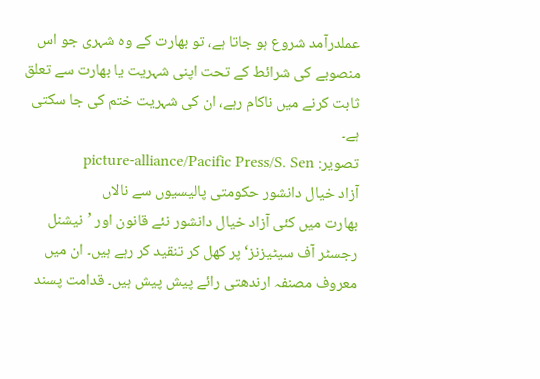عملدرآمد شروع ہو جاتا ہے، تو بھارت کے وہ شہری جو اس منصوبے کی شرائط کے تحت اپنی شہريت يا بھارت سے تعلق ثابت کرنے ميں ناکام رہے، ان کی شہريت ختم کی جا سکتی ہے۔
تصویر: picture-alliance/Pacific Press/S. Sen
آزاد خيال دانشور حکومتی پاليسيوں سے نالاں
بھارت میں کئی آزاد خيال دانشور نئے قانون اور ’نيشنل رجسٹر آف سيٹيزنز‘ پر کھل کر تنقيد کر رہے ہيں۔ ان ميں معروف مصنفہ ارندھتی رائے پيش پيش ہيں۔ قدامت پسند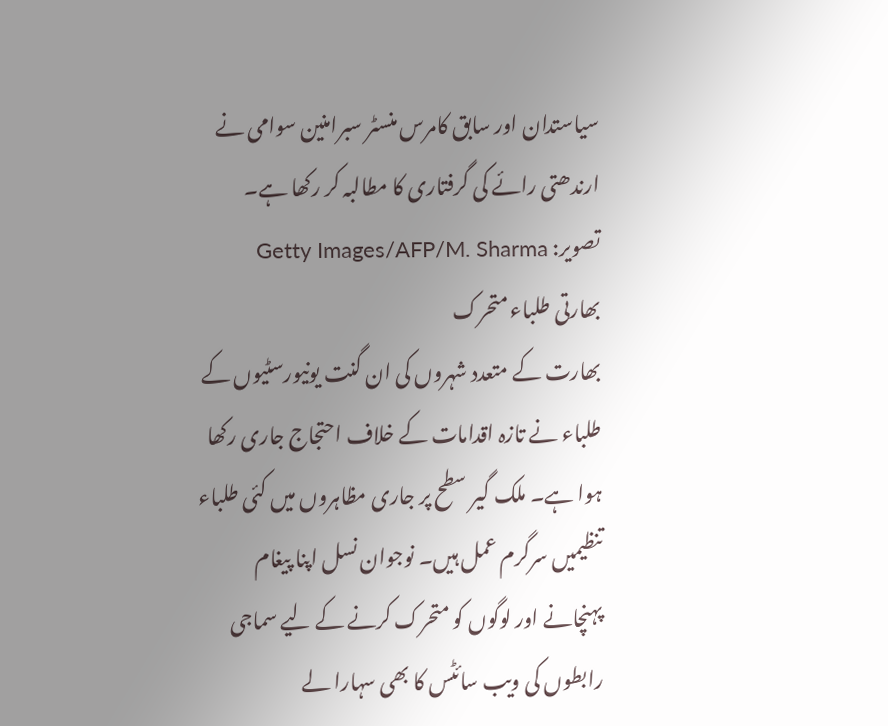سياستدان اور سابق کامرس منسٹر سبرامنين سوامی نے ارندھتی رائے کی گرفتاری کا مطالبہ کر رکھا ہے۔
تصویر: Getty Images/AFP/M. Sharma
بھارتی طلباء متحرک
بھارت کے متعدد شہروں کی ان گنت يونيورسٹيوں کے طلباء نے تازہ اقدامات کے خلاف احتجاج جاری رکھا ہوا ہے۔ ملک گير سطح پر جاری مظاہروں ميں کئی طلباء تنظيميں سرگرم عمل ہيں۔ نوجوان نسل اپنا پيغام پہنچانے اور لوگوں کو متحرک کرنے کے ليے سماجی رابطوں کی ويب سائٹس کا بھی سہارا لے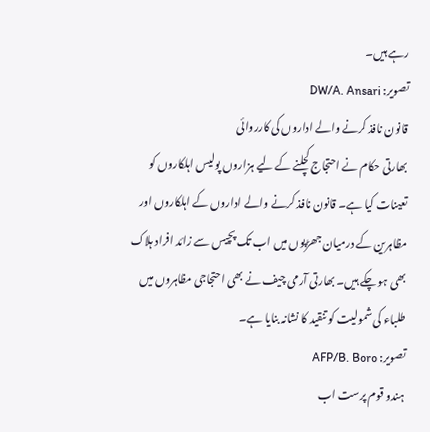رہے ہيں۔
تصویر: DW/A. Ansari
قانون نافذ کرنے والے اداروں کی کارروائی
بھارتی حکام نے احتجاج کچلنے کے ليے ہزاروں پوليس اہلکاروں کو تعينات کيا ہے۔ قانون نافذ کرنے والے اداروں کے اہلکاروں اور مظاہرين کے درميان جھڑپوں ميں اب تک پچيس سے زائد افراد ہلاک بھی ہو چکے ہيں۔ بھارتی آرمی چيف نے بھی احتجاجی مظاہروں ميں طلباء کی شموليت کو تنقيد کا نشانہ بنايا ہے۔
تصویر: AFP/B. Boro
ہندو قوم پرست اب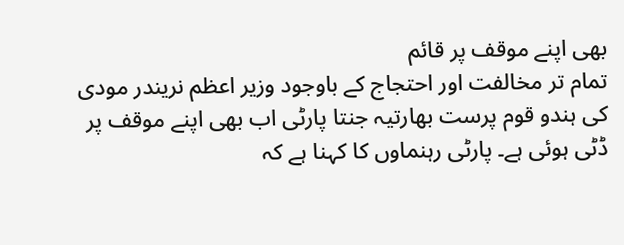بھی اپنے موقف پر قائم
تمام تر مخالفت اور احتجاج کے باوجود وزير اعظم نریندر مودی کی ہندو قوم پرست بھارتيہ جنتا پارٹی اب بھی اپنے موقف پر ڈٹی ہوئی ہے۔ پارٹی رہنماوں کا کہنا ہے کہ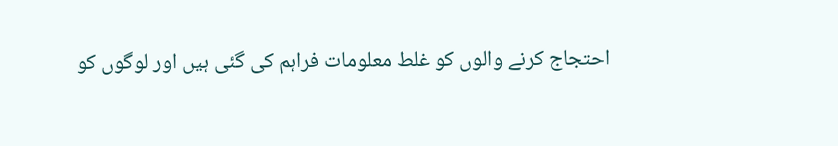احتجاج کرنے والوں کو غلط معلومات فراہم کی گئی ہيں اور لوگوں کو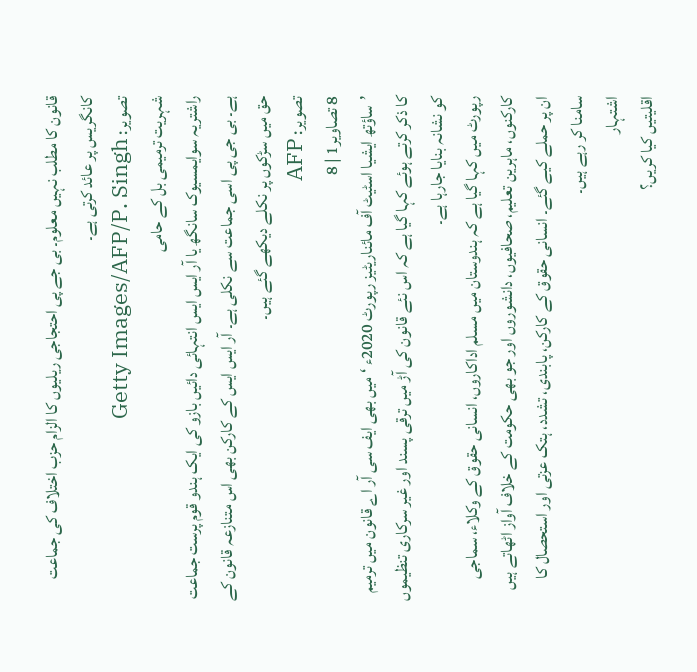قانون کا مطلب نہيں معلوم۔ بی جے پی احتجاجی ريليوں کا الزام حزب اختلاف کی جماعت کانگريس پر عائد کرتی ہے۔
تصویر: Getty Images/AFP/P. Singh
شہريت ترميمی بل کے حامی
راشتريہ سوايمسيوک سانگھ يا آر ايس ايس انتہائی دائيں بازو کی ايک ہندو قوم پرست جماعت ہے۔ بی جی پی اسی جماعت سے نکلی ہے۔ آر ايس ايس کے کارکن بھی اس متنازعہ قانون کے حق ميں سڑکوں پر نکلے ديکھے گئے ہيں۔
تصویر: AFP
8 تصاویر1 | 8
’ساؤتھ ایشیا اسٹیٹ آف مائناریٹیز رپورٹ 2020ء ‘میں بھی ایف سی آر اے قانون میں ترمیم کا ذکر کرتے ہوئے کہا گیا ہے کہ اس نئے قانون کی آڑ میں ترقی پسند اور غیر سرکاری تنظیموں کو نشانہ بنایا جارہا ہے۔
رپورٹ میں کہا گیا ہے کہ ہندوستان میں مسلم اداکاروں، انسانی حقوق کے وکلاء، سماجی کارکنوں، ماہرین تعلیم، صحافیوں، دانشوروں اور جو بھی حکومت کے خلاف آواز اٹھاتے ہیں ان پر حملے کیے گئے۔ انسانی حقوق کے کارکن، پابندی، تشدد، ہتک عزتی اور استحصال کا سامنا کر رہے ہیں۔
اشتہار
اقلیتیں کیا کریں؟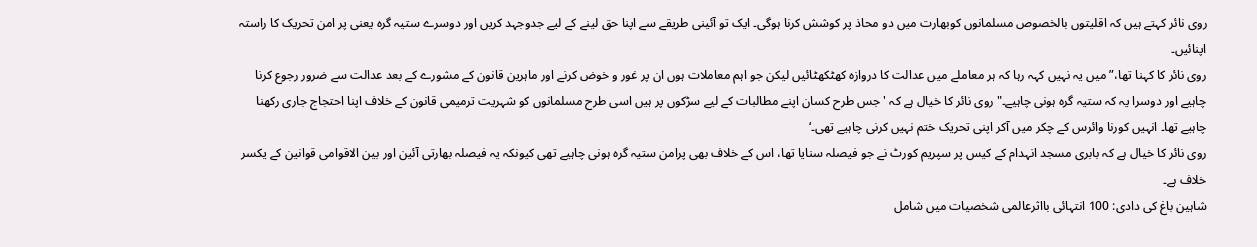روی نائر کہتے ہیں کہ اقلیتوں بالخصوص مسلمانوں کوبھارت میں دو محاذ پر کوشش کرنا ہوگی۔ ایک تو آئینی طریقے سے اپنا حق لینے کے لیے جدوجہد کریں اور دوسرے ستیہ گرہ یعنی پر امن تحریک کا راستہ اپنائیں۔
روی نائر کا کہنا تھا،”میں یہ نہیں کہہ رہا کہ ہر معاملے میں عدالت کا دروازہ کھٹکھٹائیں لیکن جو اہم معاملات ہوں ان پر غور و خوض کرنے اور ماہرین قانون کے مشورے کے بعد عدالت سے ضرور رجوع کرنا چاہیے اور دوسرا یہ کہ ستیہ گرہ ہونی چاہیے۔" روی نائر کا خیال ہے کہ 'جس طرح کسان اپنے مطالبات کے لیے سڑکوں پر ہیں اسی طرح مسلمانوں کو شہریت ترمیمی قانون کے خلاف اپنا احتجاج جاری رکھنا چاہیے تھا۔ انہیں کورنا وائرس کے چکر میں آکر اپنی تحریک ختم نہیں کرنی چاہیے تھی۔‘
روی نائر کا خیال ہے کہ بابری مسجد انہدام کے کیس پر سپریم کورٹ نے جو فیصلہ سنایا تھا، اس کے خلاف بھی پرامن ستیہ گرہ ہونی چاہیے تھی کیونکہ یہ فیصلہ بھارتی آئین اور بین الاقوامی قوانین کے یکسر خلاف ہے۔
شاہین باغ کی دادی: 100 انتہائی بااثرعالمی شخصیات میں شامل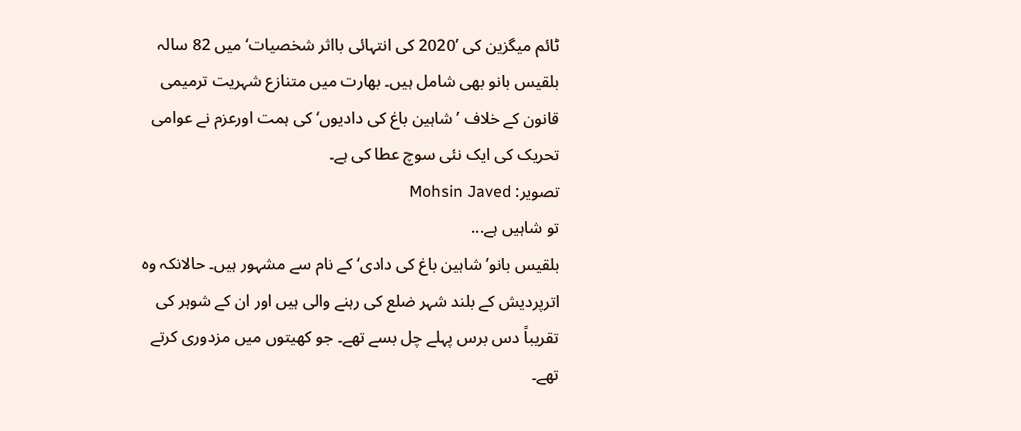ٹائم میگزین کی ’2020 کی انتہائی بااثر شخصیات‘ میں 82 سالہ بلقیس بانو بھی شامل ہیں۔ بھارت میں متنازع شہریت ترمیمی قانون کے خلاف ’شاہین باغ کی دادیوں‘ کی ہمت اورعزم نے عوامی تحریک کی ایک نئی سوچ عطا کی ہے۔
تصویر: Mohsin Javed
تو شاہیں ہے...
بلقیس بانو’شاہین باغ کی دادی‘ کے نام سے مشہور ہیں۔ حالانکہ وہ اترپردیش کے بلند شہر ضلع کی رہنے والی ہیں اور ان کے شوہر کی تقریباً دس برس پہلے چل بسے تھے۔ جو کھیتوں میں مزدوری کرتے تھے۔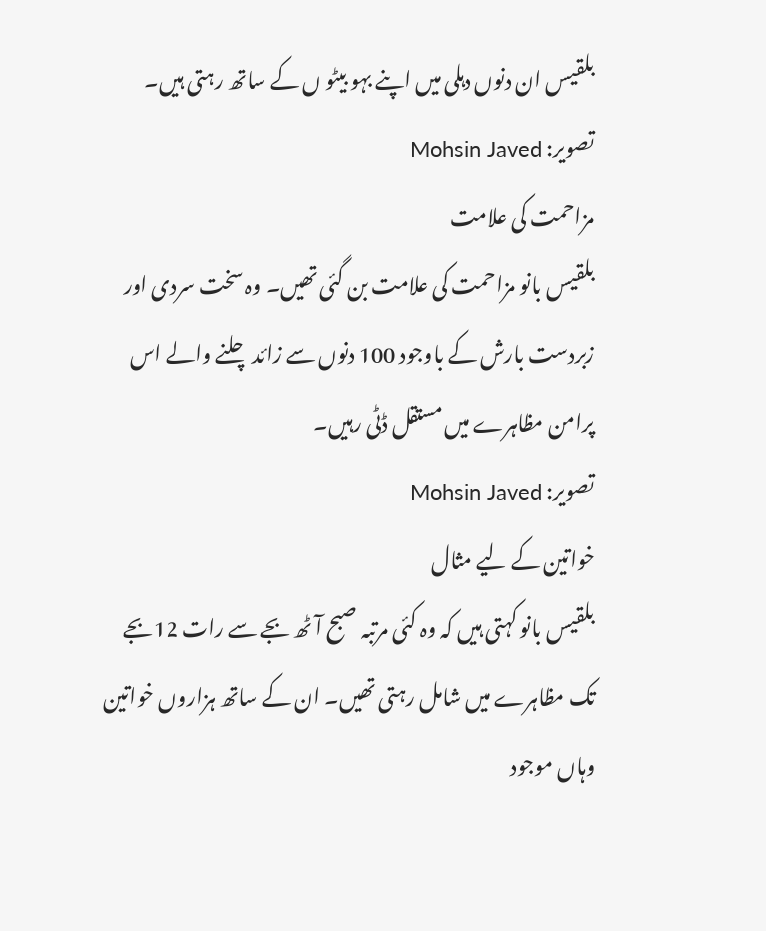بلقیس ان دنوں دہلی میں اپنے بہو بیٹو ں کے ساتھ رہتی ہیں۔
تصویر: Mohsin Javed
مزاحمت کی علامت
بلقیس بانو مزاحمت کی علامت بن گئی تھیں۔ وہ سخت سردی اور زبردست بارش کے باوجود 100 دنوں سے زائد چلنے والے اس پرامن مظاہرے میں مستقل ڈٹی رہیں۔
تصویر: Mohsin Javed
خواتین کے لیے مثال
بلقیس بانو کہتی ہیں کہ وہ کئی مرتبہ صبح آٹھ بجے سے رات 12بجے تک مظاہرے میں شامل رہتی تھیں۔ ان کے ساتھ ہزاروں خواتین وہاں موجود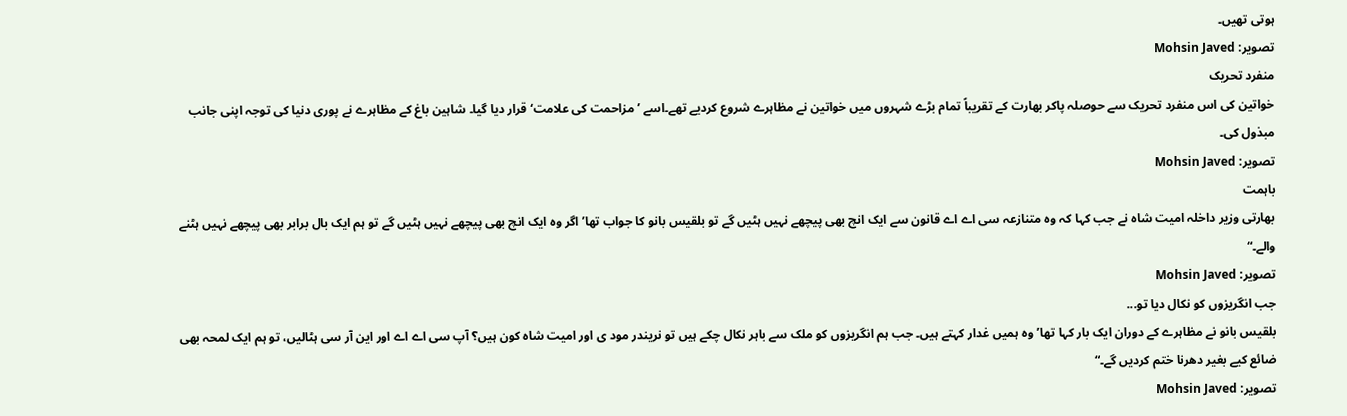ہوتی تھیں۔
تصویر: Mohsin Javed
منفرد تحریک
خواتین کی اس منفرد تحریک سے حوصلہ پاکر بھارت کے تقریباً تمام بڑے شہروں میں خواتین نے مظاہرے شروع کردیے تھے۔اسے ’مزاحمت کی علامت‘ قرار دیا گیا۔ شاہین باغ کے مظاہرے نے پوری دنیا کی توجہ اپنی جانب مبذول کی۔
تصویر: Mohsin Javed
باہمت
بھارتی وزیر داخلہ امیت شاہ نے جب کہا کہ وہ متنازعہ سی اے اے قانون سے ایک انچ بھی پیچھے نہیں ہٹیں گے تو بلقیس بانو کا جواب تھا’اگر وہ ایک انچ بھی پیچھے نہیں ہٹیں گے تو ہم ایک بال برابر بھی پیچھے نہیں ہٹنے والے۔“
تصویر: Mohsin Javed
جب انگریزوں کو نکال دیا تو...
بلقیس بانو نے مظاہرے کے دوران ایک بار کہا تھا’وہ ہمیں غدار کہتے ہیں۔ جب ہم انگریزوں کو ملک سے باہر نکال چکے ہیں تو نریندر مود ی اور امیت شاہ کون ہیں؟ آپ سی اے اے اور این آر سی ہٹالیں، تو ہم ایک لمحہ بھی ضائع کیے بغیر دھرنا ختم کردیں گے۔“
تصویر: Mohsin Javed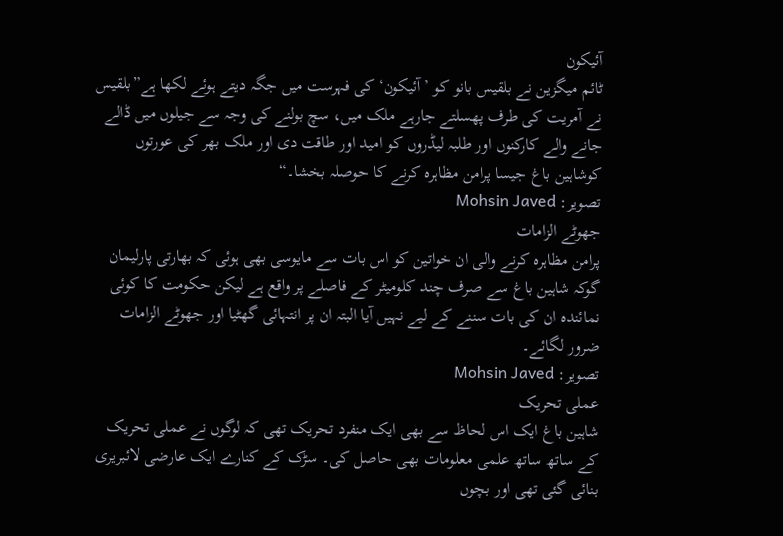آئیکون
ٹائم میگزین نے بلقیس بانو کو ’آئیکون‘ کی فہرست میں جگہ دیتے ہوئے لکھا ہے”بلقیس نے آمریت کی طرف پھسلتے جارہے ملک میں، سچ بولنے کی وجہ سے جیلوں میں ڈالے جانے والے کارکنوں اور طلبہ لیڈروں کو امید اور طاقت دی اور ملک بھر کی عورتوں کوشاہین باغ جیسا پرامن مظاہرہ کرنے کا حوصلہ بخشا۔“
تصویر: Mohsin Javed
جھوٹے الزامات
پرامن مظاہرہ کرنے والی ان خواتین کو اس بات سے مایوسی بھی ہوئی کہ بھارتی پارلیمان گوکہ شاہین باغ سے صرف چند کلومیٹر کے فاصلے پر واقع ہے لیکن حکومت کا کوئی نمائندہ ان کی بات سننے کے لیے نہیں آیا البتہ ان پر انتہائی گھٹیا اور جھوٹے الزامات ضرور لگائے۔
تصویر: Mohsin Javed
عملی تحریک
شاہین باغ ایک اس لحاظ سے بھی ایک منفرد تحریک تھی کہ لوگوں نے عملی تحریک کے ساتھ ساتھ علمی معلومات بھی حاصل کی۔ سڑک کے کنارے ایک عارضی لائبریری بنائی گئی تھی اور بچوں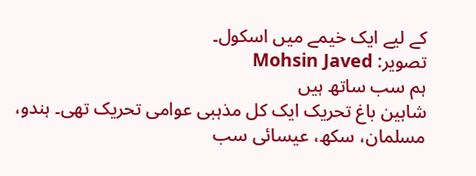کے لیے ایک خیمے میں اسکول۔
تصویر: Mohsin Javed
ہم سب ساتھ ہیں
شاہین باغ تحریک ایک کل مذہبی عوامی تحریک تھی۔ ہندو، مسلمان، سکھ، عیسائی سب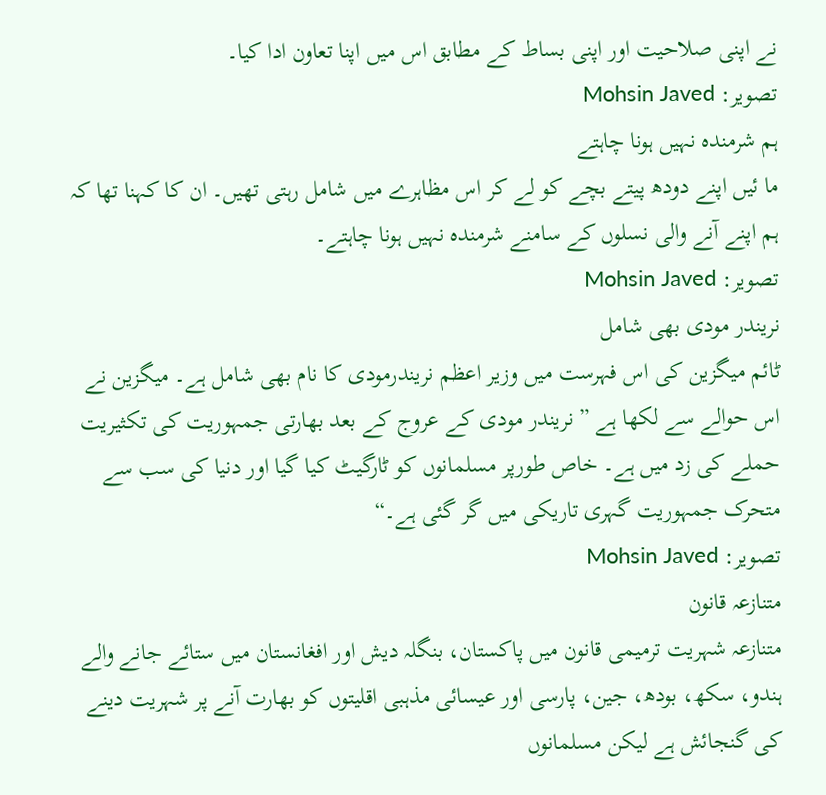نے اپنی صلاحیت اور اپنی بساط کے مطابق اس میں اپنا تعاون ادا کیا۔
تصویر: Mohsin Javed
ہم شرمندہ نہیں ہونا چاہتے
ما ئیں اپنے دودھ پیتے بچے کو لے کر اس مظاہرے میں شامل رہتی تھیں۔ ان کا کہنا تھا کہ ہم اپنے آنے والی نسلوں کے سامنے شرمندہ نہیں ہونا چاہتے۔
تصویر: Mohsin Javed
نریندر مودی بھی شامل
ٹائم میگزین کی اس فہرست میں وزیر اعظم نریندرمودی کا نام بھی شامل ہے۔ میگزین نے اس حوالے سے لکھا ہے ” نریندر مودی کے عروج کے بعد بھارتی جمہوریت کی تکثیریت حملے کی زد میں ہے۔ خاص طورپر مسلمانوں کو ٹارگیٹ کیا گیا اور دنیا کی سب سے متحرک جمہوریت گہری تاریکی میں گر گئی ہے۔“
تصویر: Mohsin Javed
متنازعہ قانون
متنازعہ شہریت ترمیمی قانون میں پاکستان، بنگلہ دیش اور افغانستان میں ستائے جانے والے ہندو، سکھ، بودھ، جین، پارسی اور عیسائی مذہبی اقلیتوں کو بھارت آنے پر شہریت دینے کی گنجائش ہے لیکن مسلمانوں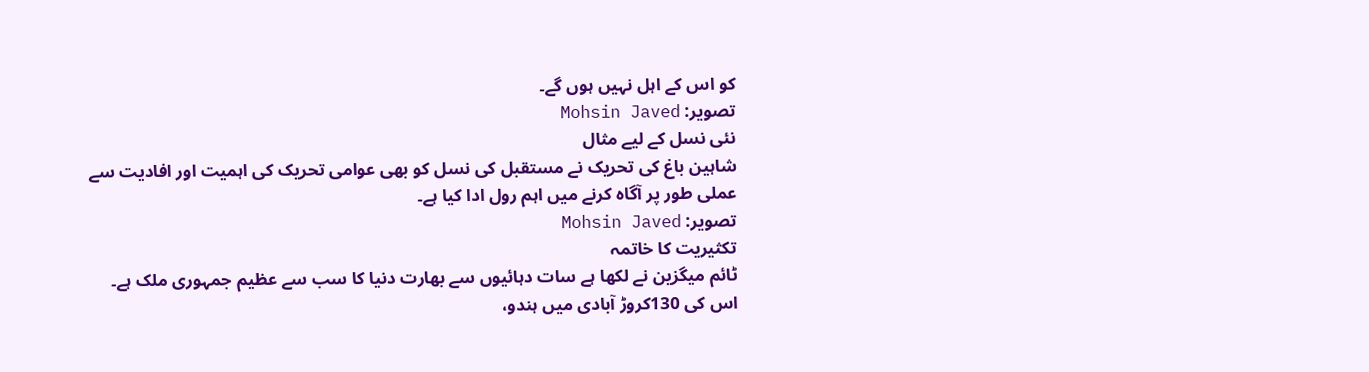کو اس کے اہل نہیں ہوں گے۔
تصویر: Mohsin Javed
نئی نسل کے لیے مثال
شاہین باغ کی تحریک نے مستقبل کی نسل کو بھی عوامی تحریک کی اہمیت اور افادیت سے عملی طور پر آگاہ کرنے میں اہم رول ادا کیا ہے۔
تصویر: Mohsin Javed
تکثیریت کا خاتمہ
ٹائم میگزین نے لکھا ہے سات دہائیوں سے بھارت دنیا کا سب سے عظیم جمہوری ملک ہے۔ اس کی 130کروڑ آبادی میں ہندو،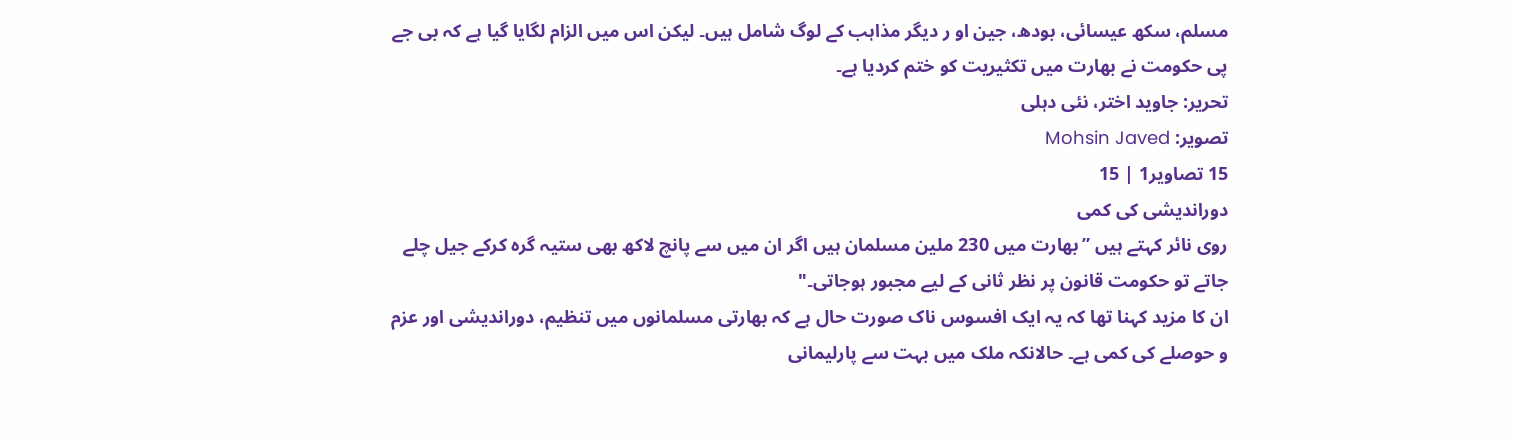مسلم، سکھ عیسائی، بودھ، جین او ر دیگر مذاہب کے لوگ شامل ہیں۔ لیکن اس میں الزام لگایا گیا ہے کہ بی جے پی حکومت نے بھارت میں تکثیریت کو ختم کردیا ہے۔
تحریر: جاوید اختر، نئی دہلی
تصویر: Mohsin Javed
15 تصاویر1 | 15
دوراندیشی کی کمی
روی نائر کہتے ہیں ”بھارت میں 230 ملین مسلمان ہیں اگر ان میں سے پانچ لاکھ بھی ستیہ گرہ کرکے جیل چلے جاتے تو حکومت قانون پر نظر ثانی کے لیے مجبور ہوجاتی۔"
ان کا مزید کہنا تھا کہ یہ ایک افسوس ناک صورت حال ہے کہ بھارتی مسلمانوں میں تنظیم، دوراندیشی اور عزم و حوصلے کی کمی ہے۔ حالانکہ ملک میں بہت سے پارلیمانی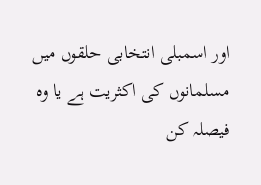اور اسمبلی انتخابی حلقوں میں مسلمانوں کی اکثریت ہے یا وہ فیصلہ کن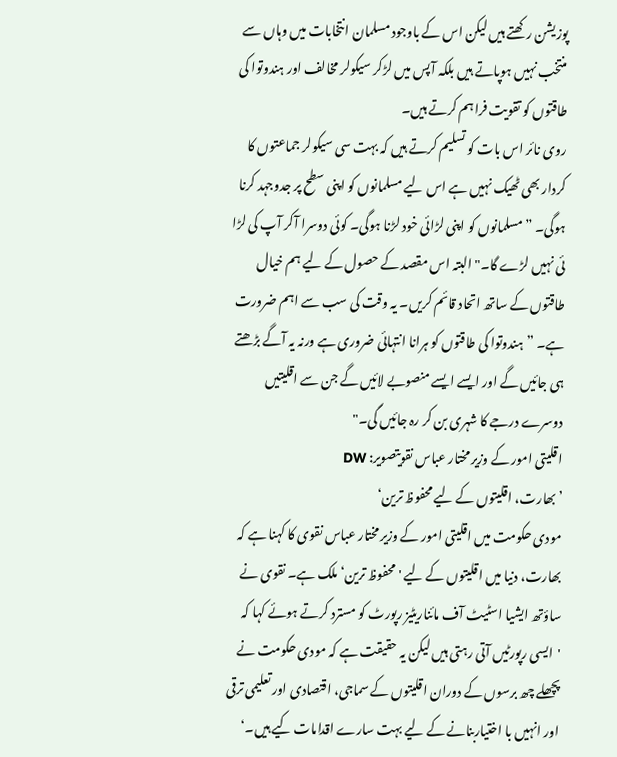پوزیشن رکھتے ہیں لیکن اس کے باوجود مسلمان انتخابات میں وہاں سے منتخب نہیں ہوپاتے ہیں بلکہ آپس میں لڑکر سیکولر مخالف اور ہندوتوا کی طاقتوں کو تقویت فراہم کرتے ہیں۔
روی نائر اس بات کو تسلیم کرتے ہیں کہ بہت سی سیکولر جماعتوں کا کردار بھی ٹھیک نہیں ہے اس لیے مسلمانوں کو اپنی سطح پر جدوجہد کرنا ہوگی۔ ”مسلمانوں کو اپنی لڑائی خود لڑنا ہوگی۔ کوئی دوسرا آکر آپ کی لڑا ئی نہیں لڑے گا۔" البتہ اس مقصد کے حصول کے لیے ہم خیال طاقتوں کے ساتھ اتحاد قائم کریں۔ یہ وقت کی سب سے اہم ضرورت ہے۔ ”ہندوتوا کی طاقتوں کو ہرانا انتہائی ضروری ہے ورنہ یہ آگے بڑھتے ہی جائیں گے اور ایسے ایسے منصوبے لائیں گے جن سے اقلیتیں دوسرے درجے کا شہری بن کر رہ جائیں گی۔"
اقلیتی امور کے وزیر مختار عباس نقویتصویر: DW
’بھارت، اقلیتوں کے لیے محفوظ ترین‘
مودی حکومت میں اقلیتی امور کے وزیر مختار عباس نقوی کا کہنا ہے کہ بھارت، دنیا میں اقلیتوں کے لیے 'محفوظ ترین‘ ملک ہے۔ نقوی نے ساؤتھ ایشیا اسٹیٹ آف مائناریٹیز رپورٹ کو مسترد کرتے ہوئے کہا کہ 'ایسی رپورٹیں آتی رہتی ہیں لیکن یہ حقیقت ہے کہ مودی حکومت نے پچھلے چھ برسوں کے دوران اقلیتوں کے سماجی، اقتصادی اور تعلیمی ترقی اور انہیں با اختیاربنانے کے لیے بہت سارے اقدامات کیے ہیں۔‘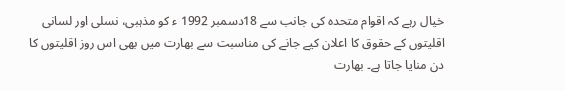خیال رہے کہ اقوام متحدہ کی جانب سے 18دسمبر 1992 ء کو مذہبی، نسلی اور لسانی اقلیتوں کے حقوق کا اعلان کیے جانے کی مناسبت سے بھارت میں بھی اس روز اقلیتوں کا دن منایا جاتا ہے۔ بھارت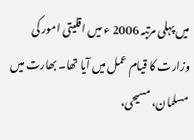میں پہلی مرتبہ 2006 ء میں اقلیتی امور کی وزارت کا قیام عمل میں آیا تھا۔ بھارت میں مسلمان، مسیحی،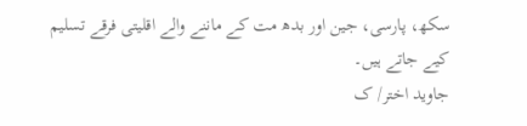سکھ، پارسی، جین اور بدھ مت کے ماننے والے اقلیتی فرقے تسلیم کیے جاتے ہیں۔
جاوید اختر/ ک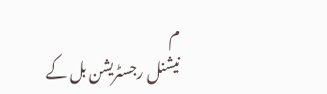م
نیشنل رجسٹریشن بل کے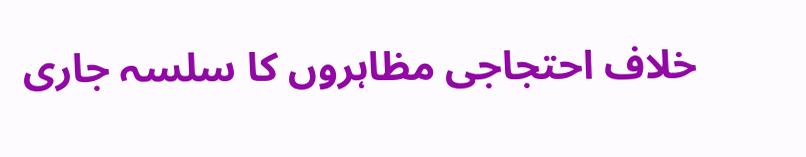خلاف احتجاجی مظاہروں کا سلسہ جاری